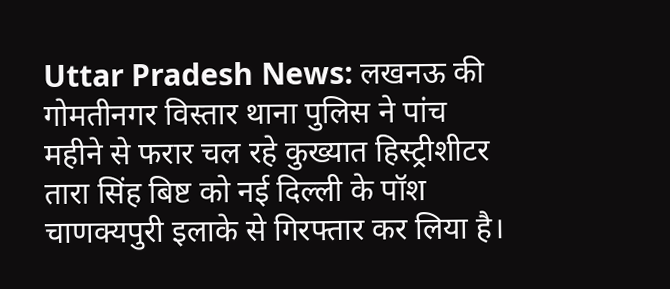Uttar Pradesh News: लखनऊ की गोमतीनगर विस्तार थाना पुलिस ने पांच महीने से फरार चल रहे कुख्यात हिस्ट्रीशीटर तारा सिंह बिष्ट को नई दिल्ली के पॉश चाणक्यपुरी इलाके से गिरफ्तार कर लिया है।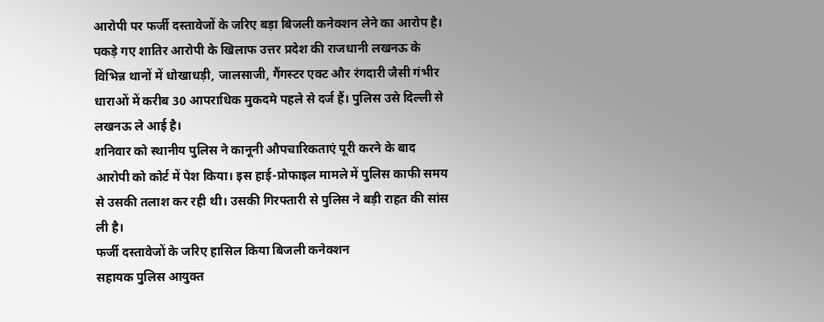आरोपी पर फर्जी दस्तावेजों के जरिए बड़ा बिजली कनेक्शन लेने का आरोप है।
पकड़े गए शातिर आरोपी के खिलाफ उत्तर प्रदेश की राजधानी लखनऊ के विभिन्न थानों में धोखाधड़ी, जालसाजी, गैंगस्टर एक्ट और रंगदारी जैसी गंभीर धाराओं में करीब 30 आपराधिक मुकदमे पहले से दर्ज हैं। पुलिस उसे दिल्ली से लखनऊ ले आई है।
शनिवार को स्थानीय पुलिस ने कानूनी औपचारिकताएं पूरी करने के बाद आरोपी को कोर्ट में पेश किया। इस हाई-प्रोफाइल मामले में पुलिस काफी समय से उसकी तलाश कर रही थी। उसकी गिरफ्तारी से पुलिस ने बड़ी राहत की सांस ली है।
फर्जी दस्तावेजों के जरिए हासिल किया बिजली कनेक्शन
सहायक पुलिस आयुक्त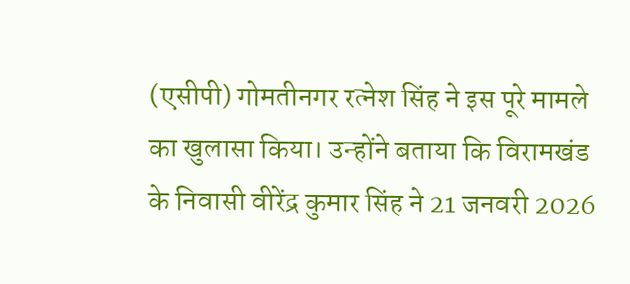(एसीपी) गोमतीनगर रत्नेश सिंह ने इस पूरे मामले का खुलासा किया। उन्होंने बताया कि विरामखंड के निवासी वीरेंद्र कुमार सिंह ने 21 जनवरी 2026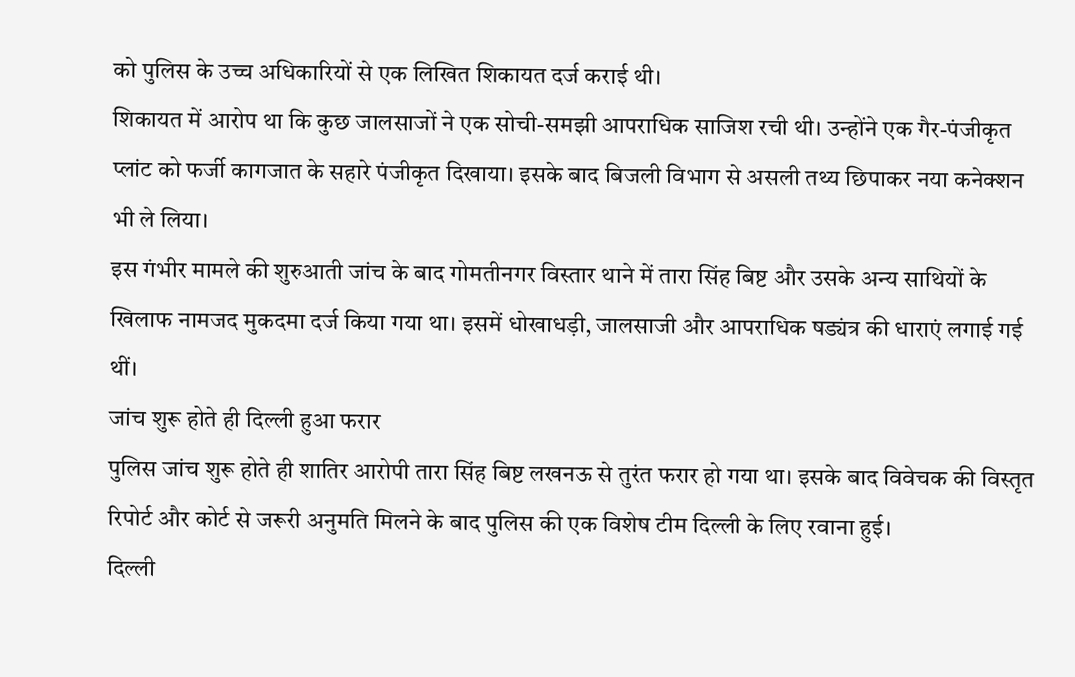को पुलिस के उच्च अधिकारियों से एक लिखित शिकायत दर्ज कराई थी।
शिकायत में आरोप था कि कुछ जालसाजों ने एक सोची-समझी आपराधिक साजिश रची थी। उन्होंने एक गैर-पंजीकृत प्लांट को फर्जी कागजात के सहारे पंजीकृत दिखाया। इसके बाद बिजली विभाग से असली तथ्य छिपाकर नया कनेक्शन भी ले लिया।
इस गंभीर मामले की शुरुआती जांच के बाद गोमतीनगर विस्तार थाने में तारा सिंह बिष्ट और उसके अन्य साथियों के खिलाफ नामजद मुकदमा दर्ज किया गया था। इसमें धोखाधड़ी, जालसाजी और आपराधिक षड्यंत्र की धाराएं लगाई गई थीं।
जांच शुरू होते ही दिल्ली हुआ फरार
पुलिस जांच शुरू होते ही शातिर आरोपी तारा सिंह बिष्ट लखनऊ से तुरंत फरार हो गया था। इसके बाद विवेचक की विस्तृत रिपोर्ट और कोर्ट से जरूरी अनुमति मिलने के बाद पुलिस की एक विशेष टीम दिल्ली के लिए रवाना हुई।
दिल्ली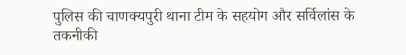पुलिस की चाणक्यपुरी थाना टीम के सहयोग और सर्विलांस के तकनीकी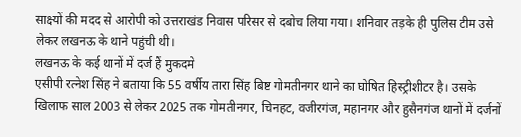साक्ष्यों की मदद से आरोपी को उत्तराखंड निवास परिसर से दबोच लिया गया। शनिवार तड़के ही पुलिस टीम उसे लेकर लखनऊ के थाने पहुंची थी।
लखनऊ के कई थानों में दर्ज हैं मुकदमे
एसीपी रत्नेश सिंह ने बताया कि 55 वर्षीय तारा सिंह बिष्ट गोमतीनगर थाने का घोषित हिस्ट्रीशीटर है। उसके खिलाफ साल 2003 से लेकर 2025 तक गोमतीनगर, चिनहट, वजीरगंज, महानगर और हुसैनगंज थानों में दर्जनों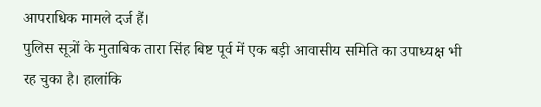आपराधिक मामले दर्ज हैं।
पुलिस सूत्रों के मुताबिक तारा सिंह बिष्ट पूर्व में एक बड़ी आवासीय समिति का उपाध्यक्ष भी रह चुका है। हालांकि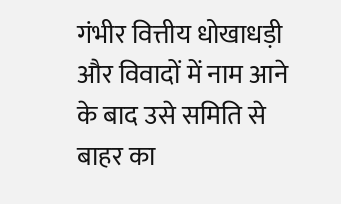गंभीर वित्तीय धोखाधड़ी और विवादों में नाम आने के बाद उसे समिति से बाहर का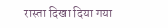रास्ता दिखा दिया गया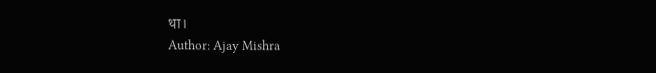था।
Author: Ajay Mishra